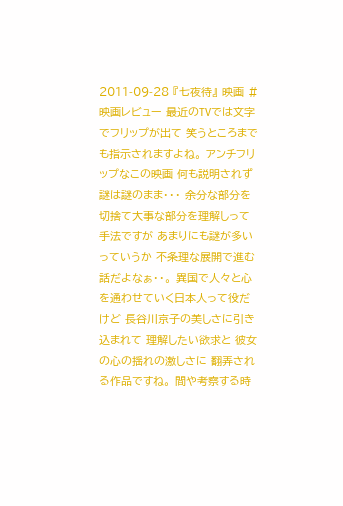2011-09-28 『七夜待』 映画 #映画レビュー 最近のTVでは文字でフリップが出て 笑うところまでも指示されますよね。 アンチフリップなこの映画 何も説明されず謎は謎のまま・・・ 余分な部分を切捨て大事な部分を理解しって手法ですが あまりにも謎が多いっていうか 不条理な展開で進む話だよなぁ・・。 異国で人々と心を通わせていく日本人って役だけど 長谷川京子の美しさに引き込まれて 理解したい欲求と 彼女の心の揺れの激しさに 翻弄される作品ですね。 間や考察する時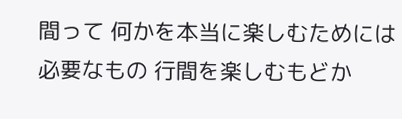間って 何かを本当に楽しむためには必要なもの 行間を楽しむもどか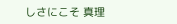しさにこそ 真理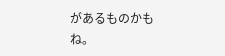があるものかもね。